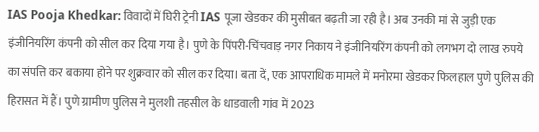IAS Pooja Khedkar: विवादों में घिरी ट्रेनी IAS पूजा खेडकर की मुसीबत बढ़ती जा रही है। अब उनकी मां से जुड़ी एक इंजीनियरिंग कंपनी को सील कर दिया गया है। पुणे के पिंपरी-चिंचवाड़ नगर निकाय ने इंजीनियरिंग कंपनी को लगभग दो लाख रुपये का संपत्ति कर बकाया होने पर शुक्रवार को सील कर दिया। बता दें, एक आपराधिक मामले में मनोरमा खेडकर फिलहाल पुणे पुलिस की हिरासत में हैं। पुणे ग्रामीण पुलिस ने मुलशी तहसील के धाडवाली गांव में 2023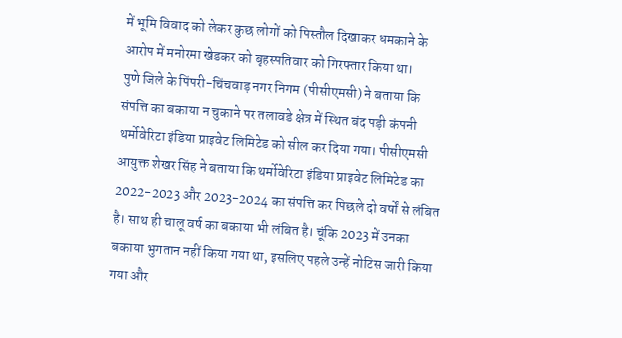में भूमि विवाद को लेकर कुछ लोगों को पिस्तौल दिखाकर धमकाने के आरोप में मनोरमा खेडकर को बृहस्पतिवार को गिरफ्तार किया था।
पुणे जिले के पिंपरी-चिंचवाड़ नगर निगम (पीसीएमसी) ने बताया कि संपत्ति का बकाया न चुकाने पर तलावडे क्षेत्र में स्थित बंद पड़ी कंपनी थर्मोवेरिटा इंडिया प्राइवेट लिमिटेड को सील कर दिया गया। पीसीएमसी आयुक्त शेखर सिंह ने बताया कि थर्मोवेरिटा इंडिया प्राइवेट लिमिटेड का 2022-2023 और 2023-2024 का संपत्ति कर पिछले दो वर्षों से लंबित है। साथ ही चालू वर्ष का बकाया भी लंबित है। चूंकि 2023 में उनका बकाया भुगतान नहीं किया गया था, इसलिए पहले उन्हें नोटिस जारी किया गया और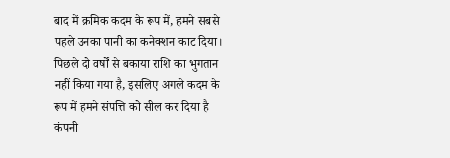बाद में क्रमिक कदम के रूप में, हमने सबसे पहले उनका पानी का कनेक्शन काट दिया। पिछले दो वर्षों से बकाया राशि का भुगतान नहीं किया गया है, इसलिए अगले कदम के रूप में हमने संपत्ति को सील कर दिया है
कंपनी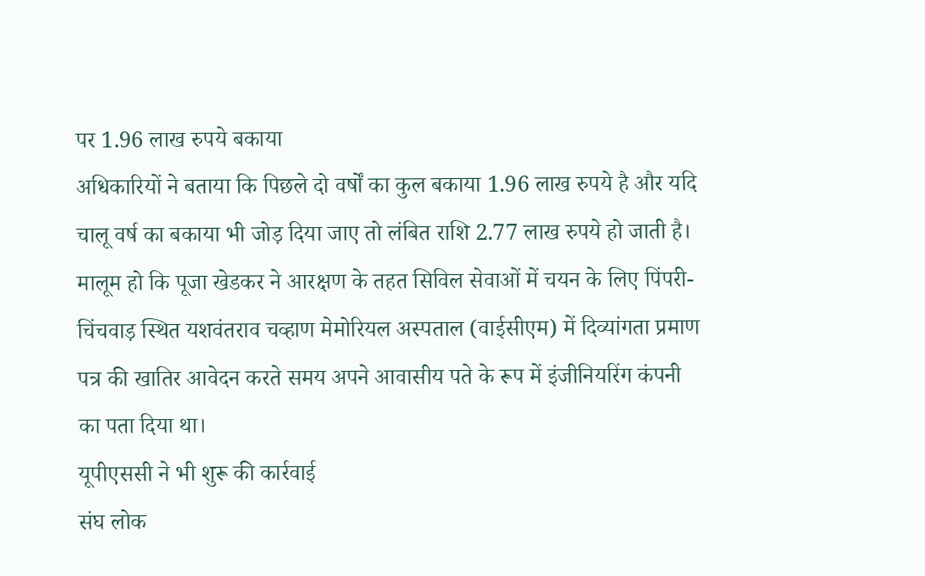पर 1.96 लाख रुपये बकाया
अधिकारियों ने बताया कि पिछले दो वर्षों का कुल बकाया 1.96 लाख रुपये है और यदि चालू वर्ष का बकाया भी जोड़ दिया जाए तो लंबित राशि 2.77 लाख रुपये हो जाती है। मालूम हो कि पूजा खेडकर ने आरक्षण के तहत सिविल सेवाओं में चयन के लिए पिंपरी-चिंचवाड़ स्थित यशवंतराव चव्हाण मेमोरियल अस्पताल (वाईसीएम) में दिव्यांगता प्रमाण पत्र की खातिर आवेदन करते समय अपने आवासीय पते के रूप में इंजीनियरिंग कंपनी का पता दिया था।
यूपीएससी ने भी शुरू की कार्रवाई
संघ लोक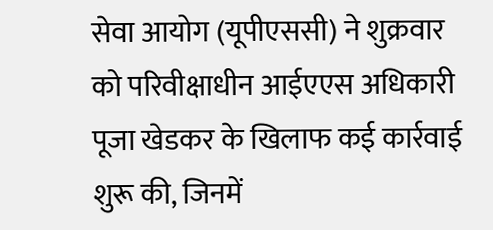सेवा आयोग (यूपीएससी) ने शुक्रवार को परिवीक्षाधीन आईएएस अधिकारी पूजा खेडकर के खिलाफ कई कार्रवाई शुरू की, जिनमें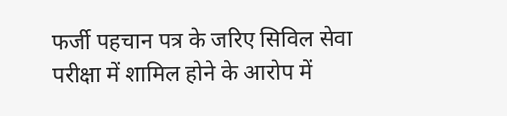फर्जी पहचान पत्र के जरिए सिविल सेवा परीक्षा में शामिल होने के आरोप में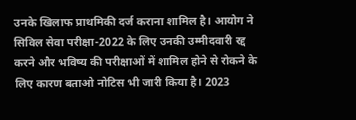उनके खिलाफ प्राथमिकी दर्ज कराना शामिल है। आयोग ने सिविल सेवा परीक्षा-2022 के लिए उनकी उम्मीदवारी रद्द करने और भविष्य की परीक्षाओं में शामिल होने से रोकने के लिए कारण बताओ नोटिस भी जारी किया है। 2023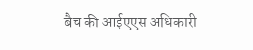बैच की आईएएस अधिकारी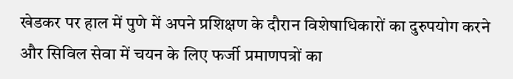खेडकर पर हाल में पुणे में अपने प्रशिक्षण के दौरान विशेषाधिकारों का दुरुपयोग करने और सिविल सेवा में चयन के लिए फर्जी प्रमाणपत्रों का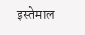इस्तेमाल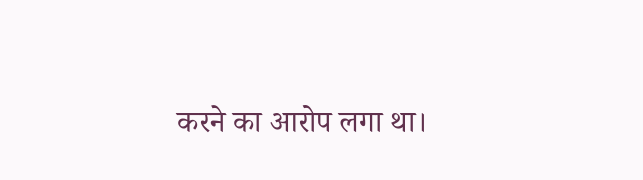करने का आरोप लगा था।